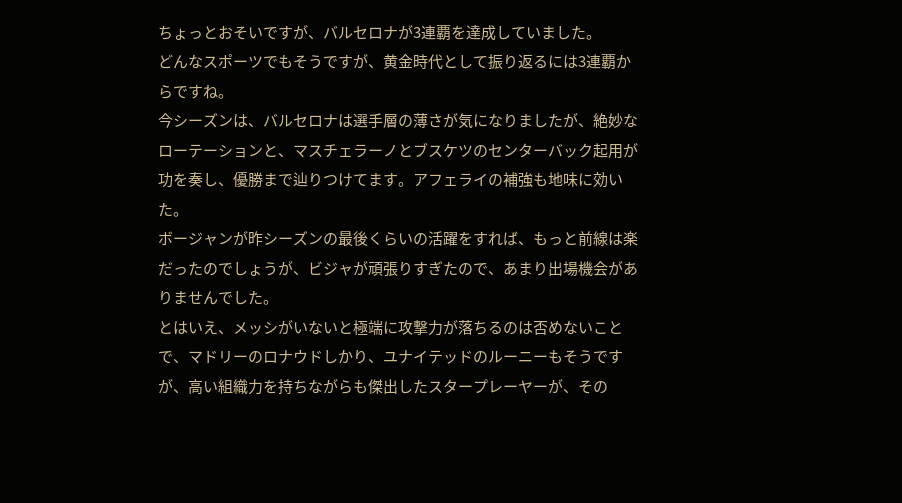ちょっとおそいですが、バルセロナが3連覇を達成していました。
どんなスポーツでもそうですが、黄金時代として振り返るには3連覇からですね。
今シーズンは、バルセロナは選手層の薄さが気になりましたが、絶妙なローテーションと、マスチェラーノとブスケツのセンターバック起用が功を奏し、優勝まで辿りつけてます。アフェライの補強も地味に効いた。
ボージャンが昨シーズンの最後くらいの活躍をすれば、もっと前線は楽だったのでしょうが、ビジャが頑張りすぎたので、あまり出場機会がありませんでした。
とはいえ、メッシがいないと極端に攻撃力が落ちるのは否めないことで、マドリーのロナウドしかり、ユナイテッドのルーニーもそうですが、高い組織力を持ちながらも傑出したスタープレーヤーが、その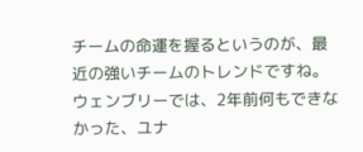チームの命運を握るというのが、最近の強いチームのトレンドですね。
ウェンブリーでは、2年前何もできなかった、ユナ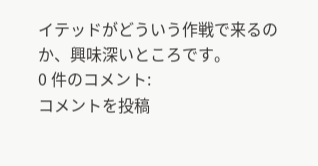イテッドがどういう作戦で来るのか、興味深いところです。
0 件のコメント:
コメントを投稿